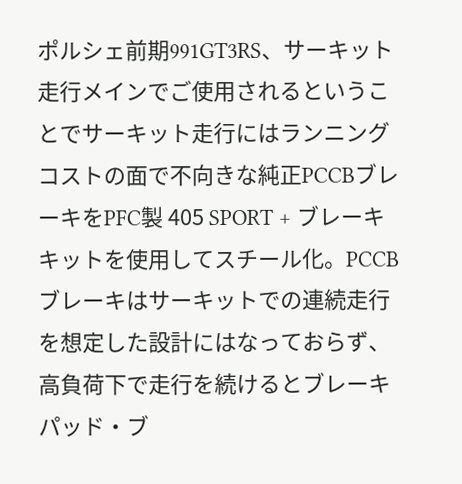ポルシェ前期991GT3RS、サーキット走行メインでご使用されるということでサーキット走行にはランニングコストの面で不向きな純正PCCBブレーキをPFC製 405 SPORT + ブレーキキットを使用してスチール化。PCCBブレーキはサーキットでの連続走行を想定した設計にはなっておらず、高負荷下で走行を続けるとブレーキパッド・ブ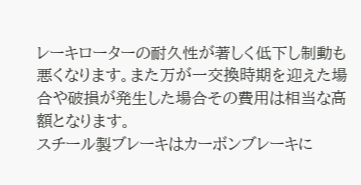レーキローターの耐久性が著しく低下し制動も悪くなります。また万が一交換時期を迎えた場合や破損が発生した場合その費用は相当な高額となります。
スチール製ブレーキはカーボンブレーキに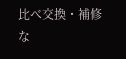比べ交換・補修な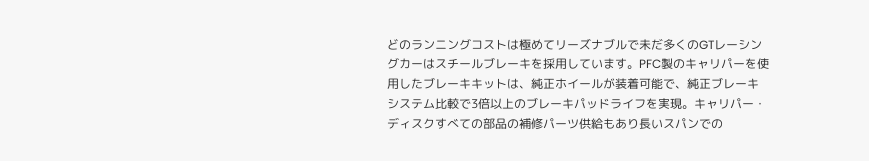どのランニングコストは極めてリーズナブルで未だ多くのGTレーシングカーはスチールブレーキを採用しています。PFC製のキャリパーを使用したブレーキキットは、純正ホイールが装着可能で、純正ブレーキシステム比較で3倍以上のブレーキパッドライフを実現。キャリパー・ディスクすべての部品の補修パーツ供給もあり長いスパンでの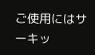ご使用にはサーキッ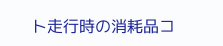ト走行時の消耗品コ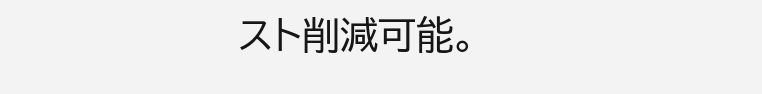スト削減可能。